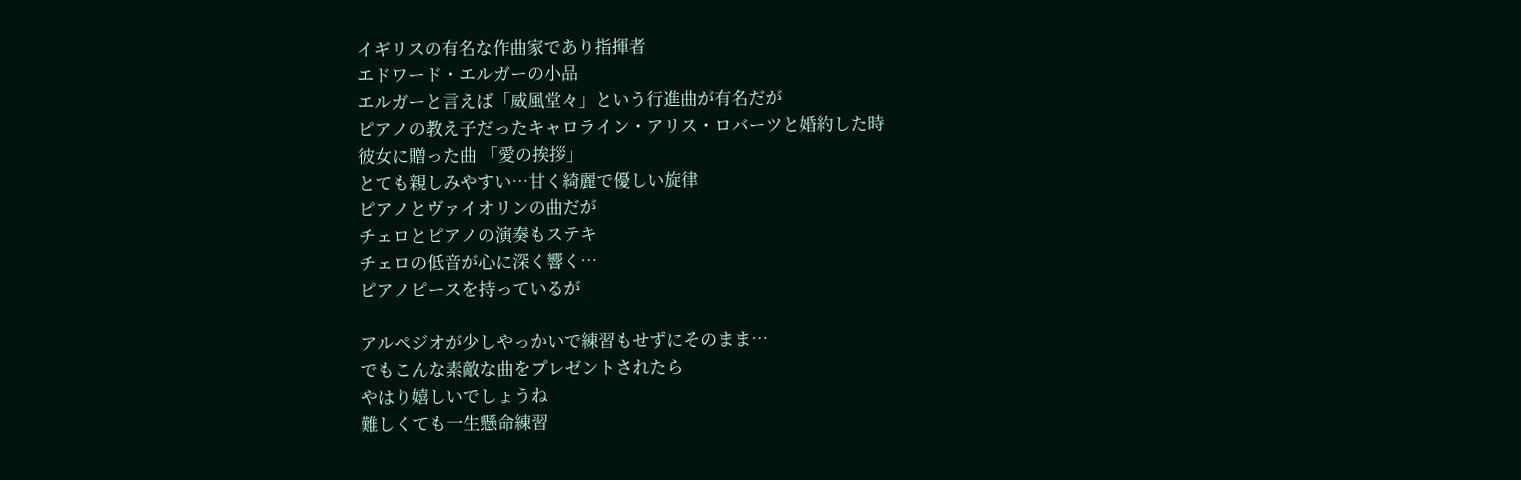イギリスの有名な作曲家であり指揮者
エドワード・エルガーの小品
エルガーと言えば「威風堂々」という行進曲が有名だが
ピアノの教え子だったキャロライン・アリス・ロバーツと婚約した時
彼女に贈った曲 「愛の挨拶」
とても親しみやすい…甘く綺麗で優しい旋律
ピアノとヴァイオリンの曲だが
チェロとピアノの演奏もステキ
チェロの低音が心に深く響く…
ピアノピースを持っているが

アルペジオが少しやっかいで練習もせずにそのまま…
でもこんな素敵な曲をプレゼントされたら
やはり嬉しいでしょうね
難しくても一生懸命練習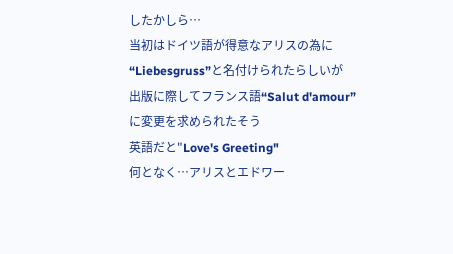したかしら…
当初はドイツ語が得意なアリスの為に
“Liebesgruss”と名付けられたらしいが
出版に際してフランス語“Salut d'amour”に変更を求められたそう
英語だと"Love's Greeting"
何となく…アリスとエドワー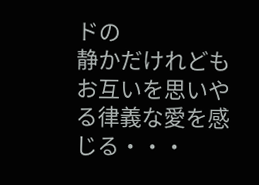ドの
静かだけれどもお互いを思いやる律義な愛を感じる・・・